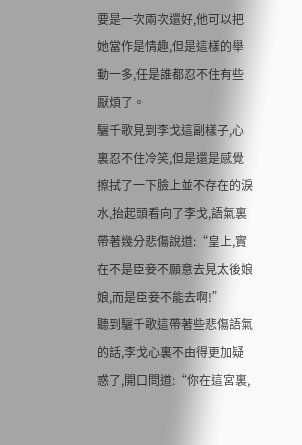要是一次兩次還好,他可以把她當作是情趣,但是這樣的舉動一多,任是誰都忍不住有些厭煩了。
驪千歌見到李戈這副樣子,心裏忍不住冷笑,但是還是感覺擦拭了一下臉上並不存在的淚水,抬起頭看向了李戈,語氣裏帶著幾分悲傷說道:“皇上,實在不是臣妾不願意去見太後娘娘,而是臣妾不能去啊!”
聽到驪千歌這帶著些悲傷語氣的話,李戈心裏不由得更加疑惑了,開口問道:“你在這宮裏,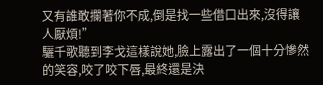又有誰敢攔著你不成,倒是找一些借口出來,沒得讓人厭煩!”
驪千歌聽到李戈這樣說她,臉上露出了一個十分慘然的笑容,咬了咬下唇,最終還是決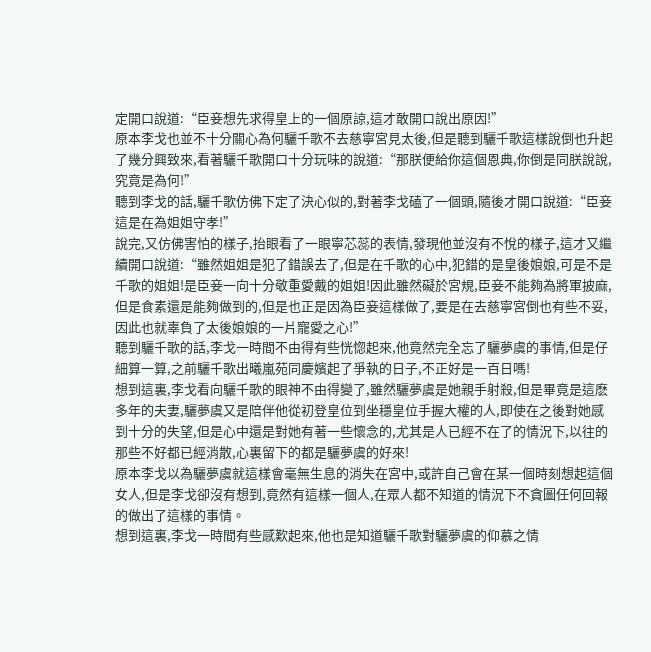定開口說道:“臣妾想先求得皇上的一個原諒,這才敢開口說出原因!”
原本李戈也並不十分關心為何驪千歌不去慈寧宮見太後,但是聽到驪千歌這樣說倒也升起了幾分興致來,看著驪千歌開口十分玩味的說道:“那朕便給你這個恩典,你倒是同朕說說,究竟是為何!”
聽到李戈的話,驪千歌仿佛下定了決心似的,對著李戈磕了一個頭,隨後才開口說道:“臣妾這是在為姐姐守孝!”
說完,又仿佛害怕的樣子,抬眼看了一眼寧芯蕊的表情,發現他並沒有不悅的樣子,這才又繼續開口說道:“雖然姐姐是犯了錯誤去了,但是在千歌的心中,犯錯的是皇後娘娘,可是不是千歌的姐姐!是臣妾一向十分敬重愛戴的姐姐!因此雖然礙於宮規,臣妾不能夠為將軍披麻,但是食素還是能夠做到的,但是也正是因為臣妾這樣做了,要是在去慈寧宮倒也有些不妥,因此也就辜負了太後娘娘的一片寵愛之心!”
聽到驪千歌的話,李戈一時間不由得有些恍惚起來,他竟然完全忘了驪夢虞的事情,但是仔細算一算,之前驪千歌出曦嵐苑同慶嬪起了爭執的日子,不正好是一百日嗎!
想到這裏,李戈看向驪千歌的眼神不由得變了,雖然驪夢虞是她親手射殺,但是畢竟是這麽多年的夫妻,驪夢虞又是陪伴他從初登皇位到坐穩皇位手握大權的人,即使在之後對她感到十分的失望,但是心中還是對她有著一些懷念的,尤其是人已經不在了的情況下,以往的那些不好都已經消散,心裏留下的都是驪夢虞的好來!
原本李戈以為驪夢虞就這樣會毫無生息的消失在宮中,或許自己會在某一個時刻想起這個女人,但是李戈卻沒有想到,竟然有這樣一個人,在眾人都不知道的情況下不貪圖任何回報的做出了這樣的事情。
想到這裏,李戈一時間有些感歎起來,他也是知道驪千歌對驪夢虞的仰慕之情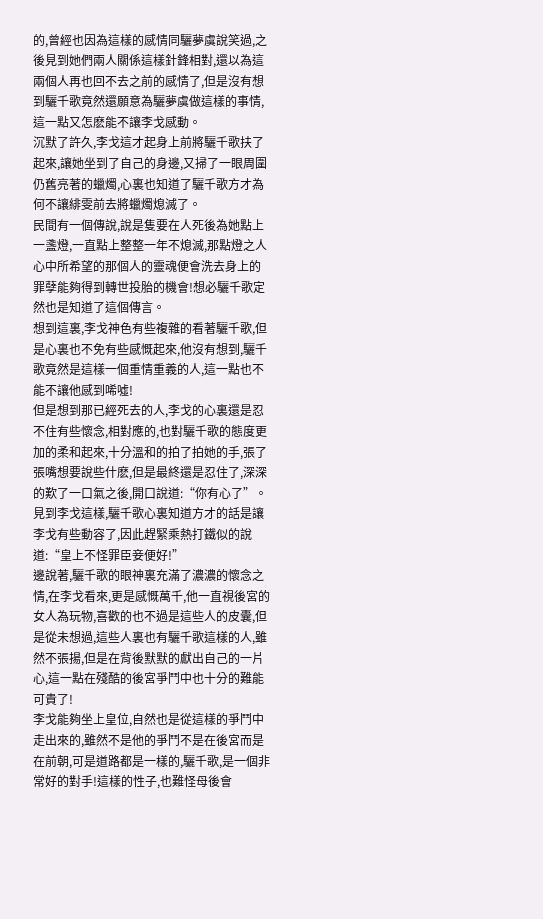的,曾經也因為這樣的感情同驪夢虞說笑過,之後見到她們兩人關係這樣針鋒相對,還以為這兩個人再也回不去之前的感情了,但是沒有想到驪千歌竟然還願意為驪夢虞做這樣的事情,這一點又怎麽能不讓李戈感動。
沉默了許久,李戈這才起身上前將驪千歌扶了起來,讓她坐到了自己的身邊,又掃了一眼周圍仍舊亮著的蠟燭,心裏也知道了驪千歌方才為何不讓緋雯前去將蠟燭熄滅了。
民間有一個傳說,說是隻要在人死後為她點上一盞燈,一直點上整整一年不熄滅,那點燈之人心中所希望的那個人的靈魂便會洗去身上的罪孽能夠得到轉世投胎的機會!想必驪千歌定然也是知道了這個傳言。
想到這裏,李戈神色有些複雜的看著驪千歌,但是心裏也不免有些感慨起來,他沒有想到,驪千歌竟然是這樣一個重情重義的人,這一點也不能不讓他感到唏噓!
但是想到那已經死去的人,李戈的心裏還是忍不住有些懷念,相對應的,也對驪千歌的態度更加的柔和起來,十分溫和的拍了拍她的手,張了張嘴想要說些什麽,但是最終還是忍住了,深深的歎了一口氣之後,開口說道:“你有心了”。
見到李戈這樣,驪千歌心裏知道方才的話是讓李戈有些動容了,因此趕緊乘熱打鐵似的說道:“皇上不怪罪臣妾便好!”
邊說著,驪千歌的眼神裏充滿了濃濃的懷念之情,在李戈看來,更是感慨萬千,他一直視後宮的女人為玩物,喜歡的也不過是這些人的皮囊,但是從未想過,這些人裏也有驪千歌這樣的人,雖然不張揚,但是在背後默默的獻出自己的一片心,這一點在殘酷的後宮爭鬥中也十分的難能可貴了!
李戈能夠坐上皇位,自然也是從這樣的爭鬥中走出來的,雖然不是他的爭鬥不是在後宮而是在前朝,可是道路都是一樣的,驪千歌,是一個非常好的對手!這樣的性子,也難怪母後會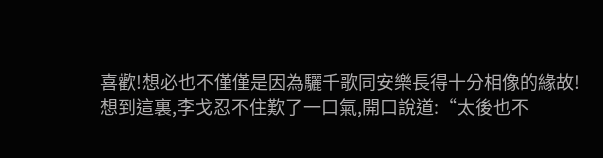喜歡!想必也不僅僅是因為驪千歌同安樂長得十分相像的緣故!
想到這裏,李戈忍不住歎了一口氣,開口說道:“太後也不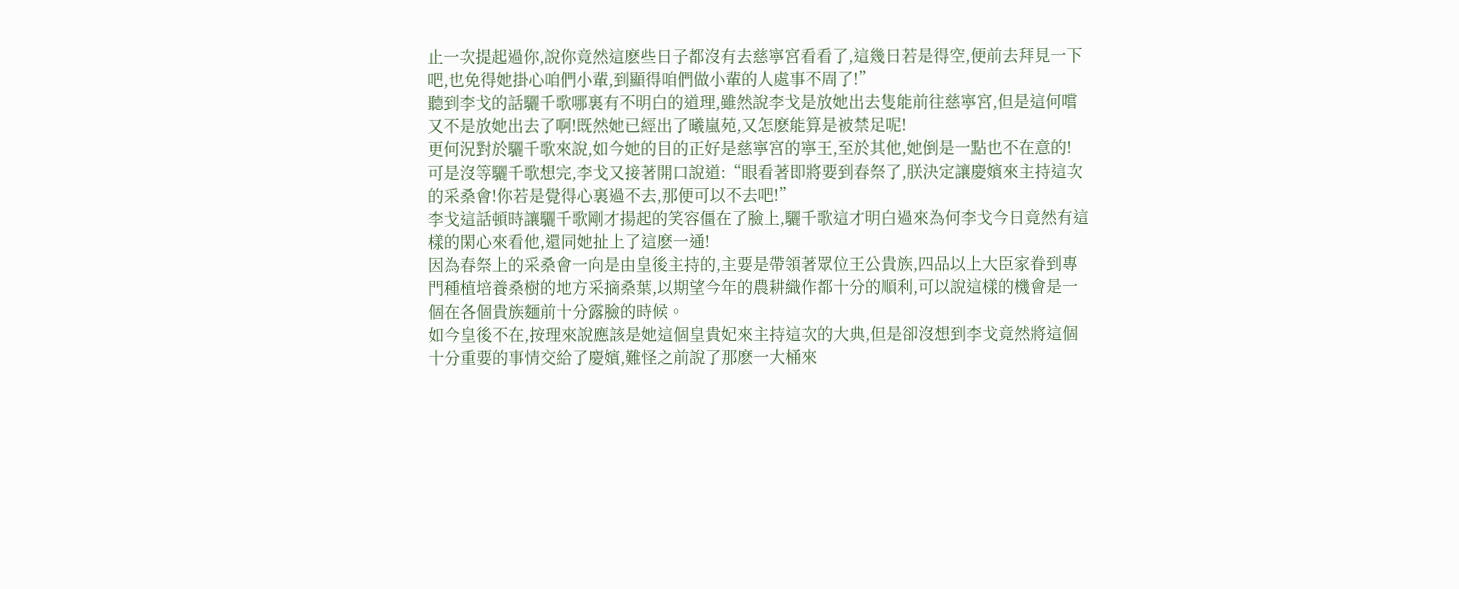止一次提起過你,說你竟然這麽些日子都沒有去慈寧宮看看了,這幾日若是得空,便前去拜見一下吧,也免得她掛心咱們小輩,到顯得咱們做小輩的人處事不周了!”
聽到李戈的話驪千歌哪裏有不明白的道理,雖然說李戈是放她出去隻能前往慈寧宮,但是這何嚐又不是放她出去了啊!既然她已經出了曦嵐苑,又怎麽能算是被禁足呢!
更何況對於驪千歌來說,如今她的目的正好是慈寧宮的寧王,至於其他,她倒是一點也不在意的!
可是沒等驪千歌想完,李戈又接著開口說道:“眼看著即將要到春祭了,朕決定讓慶嬪來主持這次的采桑會!你若是覺得心裏過不去,那便可以不去吧!”
李戈這話頓時讓驪千歌剛才揚起的笑容僵在了臉上,驪千歌這才明白過來為何李戈今日竟然有這樣的閑心來看他,還同她扯上了這麽一通!
因為春祭上的采桑會一向是由皇後主持的,主要是帶領著眾位王公貴族,四品以上大臣家眷到專門種植培養桑樹的地方采摘桑葉,以期望今年的農耕織作都十分的順利,可以說這樣的機會是一個在各個貴族麵前十分露臉的時候。
如今皇後不在,按理來說應該是她這個皇貴妃來主持這次的大典,但是卻沒想到李戈竟然將這個十分重要的事情交給了慶嬪,難怪之前說了那麽一大桶來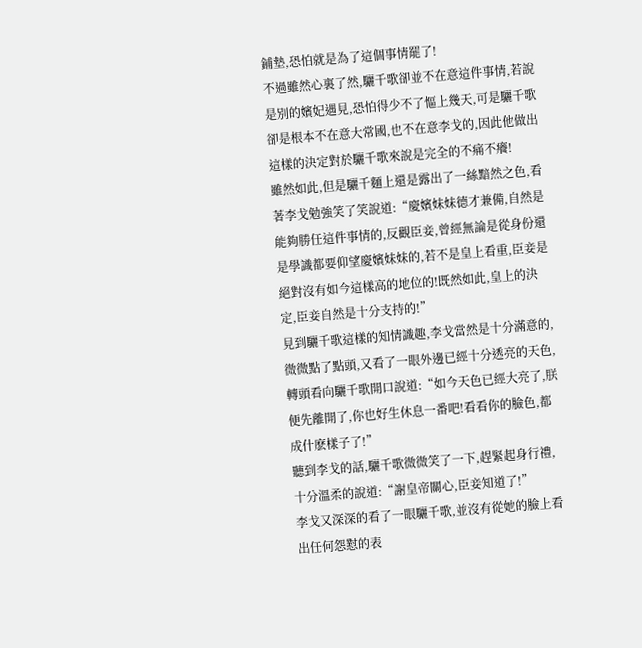鋪墊,恐怕就是為了這個事情罷了!
不過雖然心裏了然,驪千歌卻並不在意這件事情,若說是別的嬪妃遇見,恐怕得少不了慪上幾天,可是驪千歌卻是根本不在意大常國,也不在意李戈的,因此他做出這樣的決定對於驪千歌來說是完全的不痛不癢!
雖然如此,但是驪千麵上還是露出了一絲黯然之色,看著李戈勉強笑了笑說道:“慶嬪妹妹德才兼備,自然是能夠勝任這件事情的,反觀臣妾,曾經無論是從身份還是學識都要仰望慶嬪妹妹的,若不是皇上看重,臣妾是絕對沒有如今這樣高的地位的!既然如此,皇上的決定,臣妾自然是十分支持的!”
見到驪千歌這樣的知情識趣,李戈當然是十分滿意的,微微點了點頭,又看了一眼外邊已經十分透亮的天色,轉頭看向驪千歌開口說道:“如今天色已經大亮了,朕便先離開了,你也好生休息一番吧!看看你的臉色,都成什麽樣子了!”
聽到李戈的話,驪千歌微微笑了一下,趕緊起身行禮,十分溫柔的說道:“謝皇帝關心,臣妾知道了!”
李戈又深深的看了一眼驪千歌,並沒有從她的臉上看出任何怨懟的表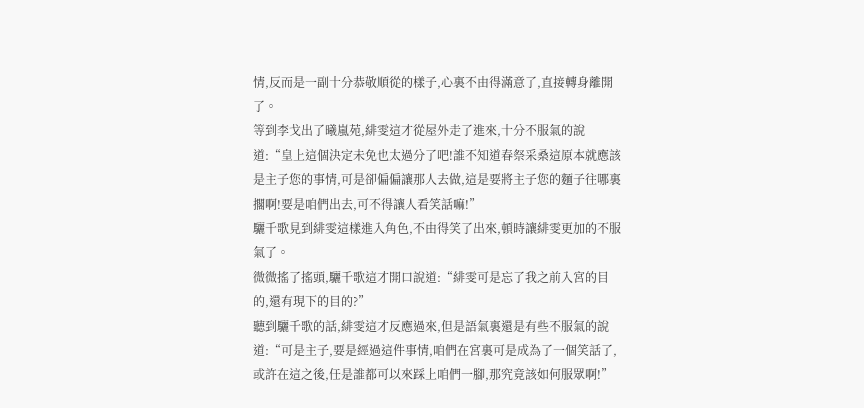情,反而是一副十分恭敬順從的樣子,心裏不由得滿意了,直接轉身離開了。
等到李戈出了曦嵐苑,緋雯這才從屋外走了進來,十分不服氣的說道:“皇上這個決定未免也太過分了吧!誰不知道春祭采桑這原本就應該是主子您的事情,可是卻偏偏讓那人去做,這是要將主子您的麵子往哪裏擱啊!要是咱們出去,可不得讓人看笑話嘛!”
驪千歌見到緋雯這樣進入角色,不由得笑了出來,頓時讓緋雯更加的不服氣了。
微微搖了搖頭,驪千歌這才開口說道:“緋雯可是忘了我之前入宮的目的,還有現下的目的?”
聽到驪千歌的話,緋雯這才反應過來,但是語氣裏還是有些不服氣的說道:“可是主子,要是經過這件事情,咱們在宮裏可是成為了一個笑話了,或許在這之後,任是誰都可以來踩上咱們一腳,那究竟該如何服眾啊!”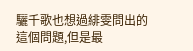驪千歌也想過緋雯問出的這個問題,但是最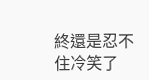終還是忍不住冷笑了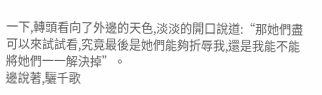一下,轉頭看向了外邊的天色,淡淡的開口說道:“那她們盡可以來試試看,究竟最後是她們能夠折辱我,還是我能不能將她們一一解決掉”。
邊說著,驪千歌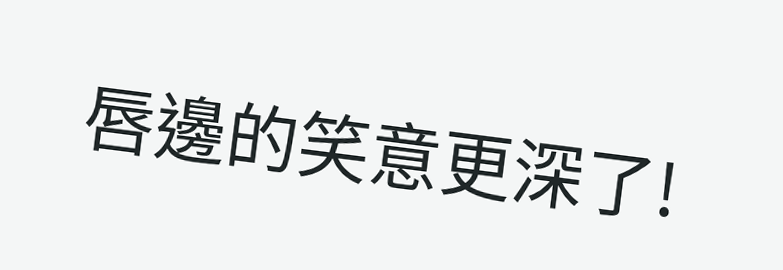唇邊的笑意更深了!